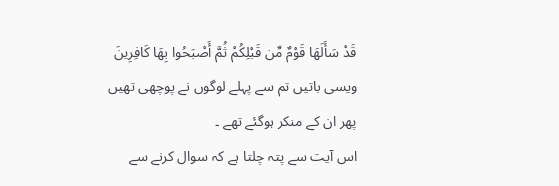قَدْ سَأَلَهَا قَوْمٌ مِّن قَبْلِكُمْ ثُمَّ أَصْبَحُوا بِهَا كَافِرِينَ
ویسی باتیں تم سے پہلے لوگوں نے پوچھی تھیں پھر ان کے منکر ہوگئے تھے ۔
اس آیت سے پتہ چلتا ہے کہ سوال کرنے سے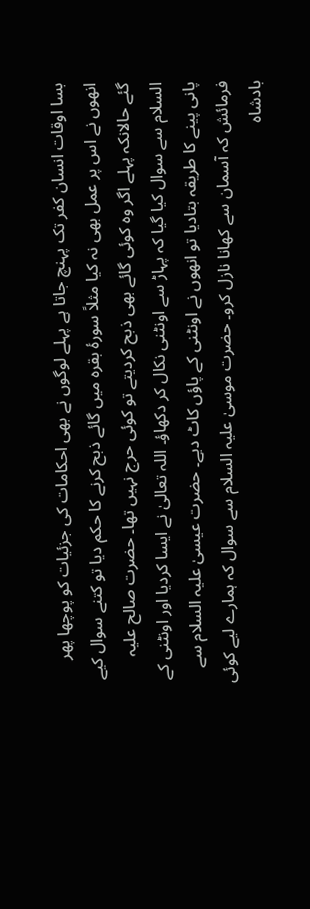بسا اوقات انسان کفر تک پہنچ جاتا ہے پہلے لوگوں نے بھی احکامات کی جزئیات کو پوچھا پھر انھوں نے اس پر عمل بھی نہ کیا مثلاً سورۂ بقرہ میں گائے ذبح کرنے کا حکم دیا تو کتنے سوال کیے گئے حالانکہ پہلے اگر وہ کوئی گائے بھی ذبح کردیتے تو کوئی حرج نہیں تھا۔ حضرت صالح علیہ السلام سے سوال کیا گیا کہ پہاڑ سے اونٹنی نکال کر دکھاؤ۔ اللہ تعالیٰ نے ایسا کردیا اور اونٹنی کے پانی پینے کا طریقہ بتادیا تو انھوں نے اونٹنی کے پاؤں کاٹ دیے۔ حضرت عیسیٰ علیہ السلام سے فرمائش کہ آسمان سے کھانا نازل کرو۔ حضرت موسیٰ علیہ السلام سے سوال کہ ہمارے لیے کوئی بادشاہ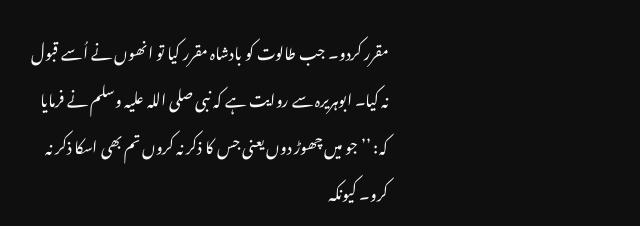مقرر کردو۔ جب طالوت کو بادشاہ مقرر کیا تو انھوں نے اُسے قبول نہ کیا۔ ابوہریرہ سے روایت ہے کہ نبی صلی اللہ علیہ وسلم نے فرمایا کہ: ’’جو میں چھوڑ دوں یعنی جس کا ذکر نہ کروں تم بھی اسکا ذکر نہ کرو۔ کیونکہ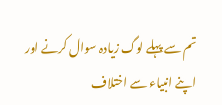تم سے پہلے لوگ زیادہ سوال کرنے اور اپنے انبیاء سے اختلاف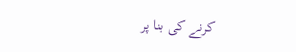کرنے کی بنا پر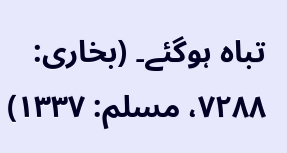تباہ ہوگئے۔ (بخاری: ۷۲۸۸، مسلم: ۱۳۳۷)